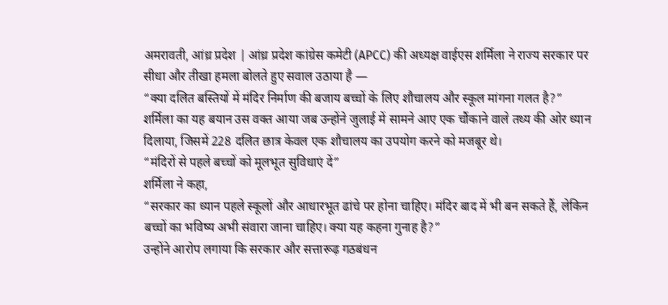अमरावती, आंध्र प्रदेश | आंध्र प्रदेश कांग्रेस कमेटी (APCC) की अध्यक्ष वाईएस शर्मिला ने राज्य सरकार पर सीधा और तीखा हमला बोलते हुए सवाल उठाया है —
“क्या दलित बस्तियों में मंदिर निर्माण की बजाय बच्चों के लिए शौचालय और स्कूल मांगना गलत है?”
शर्मिला का यह बयान उस वक्त आया जब उन्होंने जुलाई में सामने आए एक चौंकाने वाले तथ्य की ओर ध्यान दिलाया, जिसमें 228 दलित छात्र केवल एक शौचालय का उपयोग करने को मजबूर थे।
“मंदिरों से पहले बच्चों को मूलभूत सुविधाएं दें”
शर्मिला ने कहा,
“सरकार का ध्यान पहले स्कूलों और आधारभूत ढांचे पर होना चाहिए। मंदिर बाद में भी बन सकते हैं, लेकिन बच्चों का भविष्य अभी संवारा जाना चाहिए। क्या यह कहना गुनाह है?”
उन्होंने आरोप लगाया कि सरकार और सत्तारूढ़ गठबंधन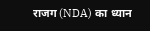राजग (NDA) का ध्यान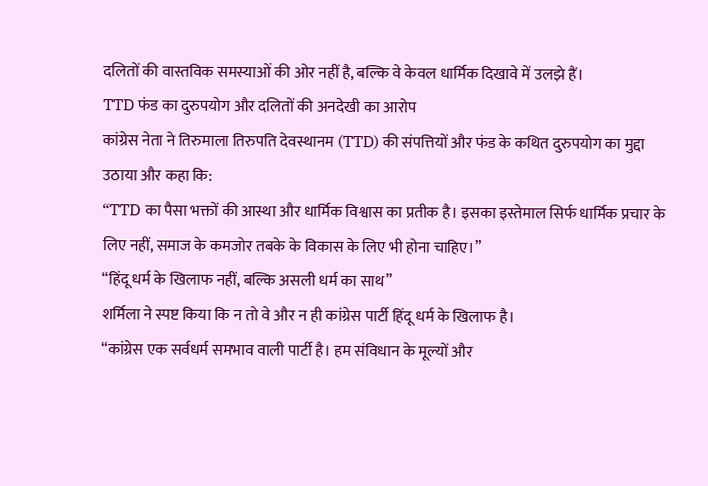दलितों की वास्तविक समस्याओं की ओर नहीं है, बल्कि वे केवल धार्मिक दिखावे में उलझे हैं।
TTD फंड का दुरुपयोग और दलितों की अनदेखी का आरोप
कांग्रेस नेता ने तिरुमाला तिरुपति देवस्थानम (TTD) की संपत्तियों और फंड के कथित दुरुपयोग का मुद्दा उठाया और कहा कि:
“TTD का पैसा भक्तों की आस्था और धार्मिक विश्वास का प्रतीक है। इसका इस्तेमाल सिर्फ धार्मिक प्रचार के लिए नहीं, समाज के कमजोर तबके के विकास के लिए भी होना चाहिए।”
“हिंदू धर्म के खिलाफ नहीं, बल्कि असली धर्म का साथ”
शर्मिला ने स्पष्ट किया कि न तो वे और न ही कांग्रेस पार्टी हिंदू धर्म के खिलाफ है।
“कांग्रेस एक सर्वधर्म समभाव वाली पार्टी है। हम संविधान के मूल्यों और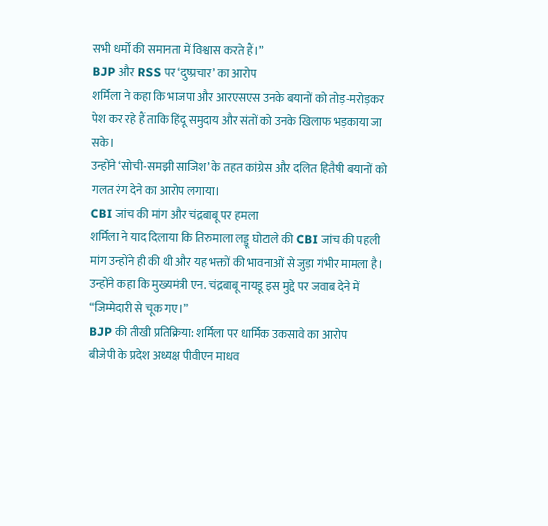सभी धर्मों की समानता में विश्वास करते हैं।”
BJP और RSS पर ‘दुष्प्रचार’ का आरोप
शर्मिला ने कहा कि भाजपा और आरएसएस उनके बयानों को तोड़-मरोड़कर पेश कर रहे हैं ताकि हिंदू समुदाय और संतों को उनके खिलाफ भड़काया जा सके।
उन्होंने ‘सोची-समझी साजिश’ के तहत कांग्रेस और दलित हितैषी बयानों को गलत रंग देने का आरोप लगाया।
CBI जांच की मांग और चंद्रबाबू पर हमला
शर्मिला ने याद दिलाया कि तिरुमाला लड्डू घोटाले की CBI जांच की पहली मांग उन्होंने ही की थी और यह भक्तों की भावनाओं से जुड़ा गंभीर मामला है।
उन्होंने कहा कि मुख्यमंत्री एन. चंद्रबाबू नायडू इस मुद्दे पर जवाब देने में “जिम्मेदारी से चूक गए।”
BJP की तीखी प्रतिक्रिया: शर्मिला पर धार्मिक उकसावे का आरोप
बीजेपी के प्रदेश अध्यक्ष पीवीएन माधव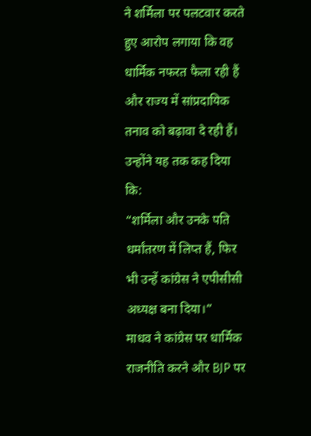ने शर्मिला पर पलटवार करते हुए आरोप लगाया कि वह धार्मिक नफरत फैला रही हैं और राज्य में सांप्रदायिक तनाव को बढ़ावा दे रही हैं।
उन्होंने यह तक कह दिया कि:
“शर्मिला और उनके पति धर्मांतरण में लिप्त हैं, फिर भी उन्हें कांग्रेस ने एपीसीसी अध्यक्ष बना दिया।”
माधव ने कांग्रेस पर धार्मिक राजनीति करने और BJP पर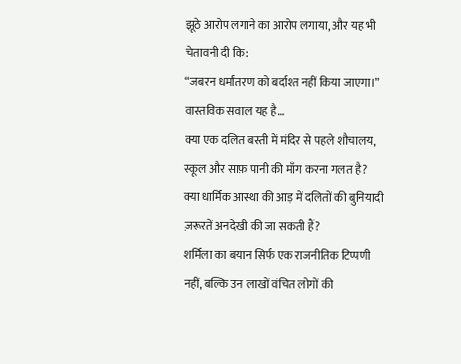झूठे आरोप लगाने का आरोप लगाया, और यह भी चेतावनी दी कि:
“जबरन धर्मांतरण को बर्दाश्त नहीं किया जाएगा।”
वास्तविक सवाल यह है…
क्या एक दलित बस्ती में मंदिर से पहले शौचालय, स्कूल और साफ़ पानी की माँग करना गलत है?
क्या धार्मिक आस्था की आड़ में दलितों की बुनियादी ज़रूरतें अनदेखी की जा सकती हैं?
शर्मिला का बयान सिर्फ एक राजनीतिक टिप्पणी नहीं, बल्कि उन लाखों वंचित लोगों की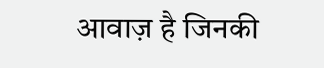आवाज़ है जिनकी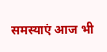समस्याएं आज भी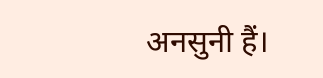अनसुनी हैं।